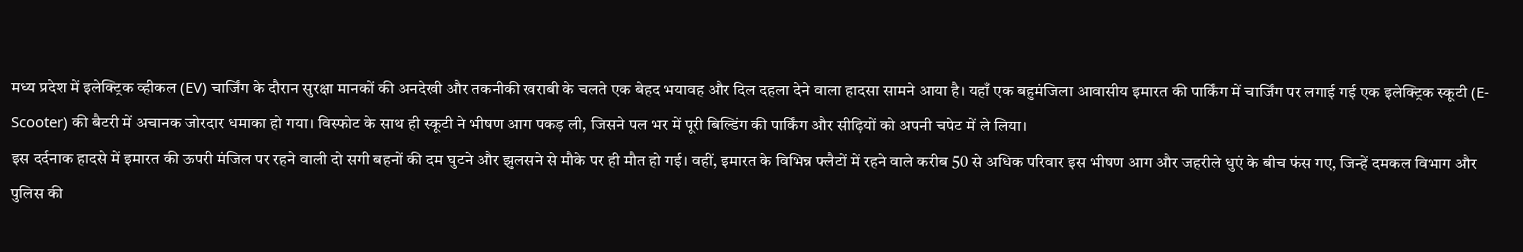मध्य प्रदेश में इलेक्ट्रिक व्हीकल (EV) चार्जिंग के दौरान सुरक्षा मानकों की अनदेखी और तकनीकी खराबी के चलते एक बेहद भयावह और दिल दहला देने वाला हादसा सामने आया है। यहाँ एक बहुमंजिला आवासीय इमारत की पार्किंग में चार्जिंग पर लगाई गई एक इलेक्ट्रिक स्कूटी (E-Scooter) की बैटरी में अचानक जोरदार धमाका हो गया। विस्फोट के साथ ही स्कूटी ने भीषण आग पकड़ ली, जिसने पल भर में पूरी बिल्डिंग की पार्किंग और सीढ़ियों को अपनी चपेट में ले लिया।
इस दर्दनाक हादसे में इमारत की ऊपरी मंजिल पर रहने वाली दो सगी बहनों की दम घुटने और झुलसने से मौके पर ही मौत हो गई। वहीं, इमारत के विभिन्न फ्लैटों में रहने वाले करीब 50 से अधिक परिवार इस भीषण आग और जहरीले धुएं के बीच फंस गए, जिन्हें दमकल विभाग और पुलिस की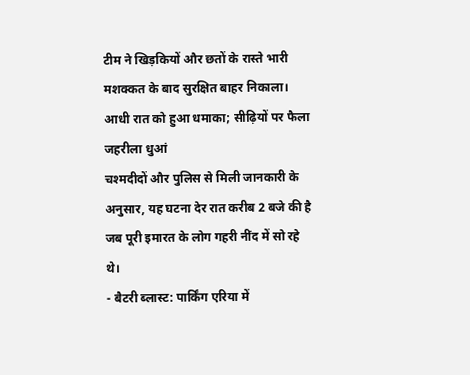टीम ने खिड़कियों और छतों के रास्ते भारी मशक्कत के बाद सुरक्षित बाहर निकाला।
आधी रात को हुआ धमाका; सीढ़ियों पर फैला जहरीला धुआं
चश्मदीदों और पुलिस से मिली जानकारी के अनुसार, यह घटना देर रात करीब 2 बजे की है जब पूरी इमारत के लोग गहरी नींद में सो रहे थे।
- बैटरी ब्लास्ट: पार्किंग एरिया में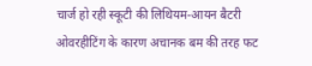चार्ज हो रही स्कूटी की लिथियम-आयन बैटरी ओवरहीटिंग के कारण अचानक बम की तरह फट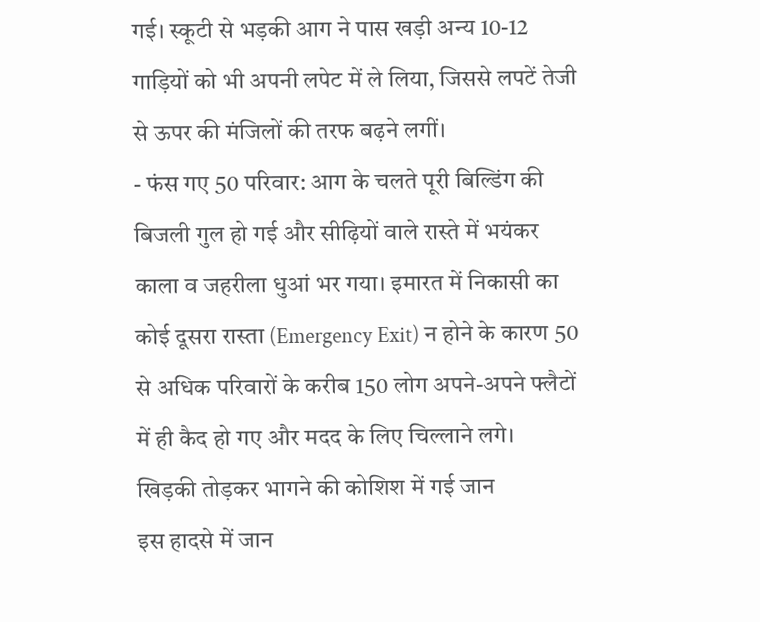गई। स्कूटी से भड़की आग ने पास खड़ी अन्य 10-12 गाड़ियों को भी अपनी लपेट में ले लिया, जिससे लपटें तेजी से ऊपर की मंजिलों की तरफ बढ़ने लगीं।
- फंस गए 50 परिवार: आग के चलते पूरी बिल्डिंग की बिजली गुल हो गई और सीढ़ियों वाले रास्ते में भयंकर काला व जहरीला धुआं भर गया। इमारत में निकासी का कोई दूसरा रास्ता (Emergency Exit) न होने के कारण 50 से अधिक परिवारों के करीब 150 लोग अपने-अपने फ्लैटों में ही कैद हो गए और मदद के लिए चिल्लाने लगे।
खिड़की तोड़कर भागने की कोशिश में गई जान
इस हादसे में जान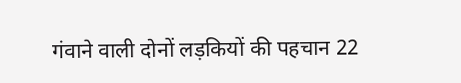गंवाने वाली दोनों लड़कियों की पहचान 22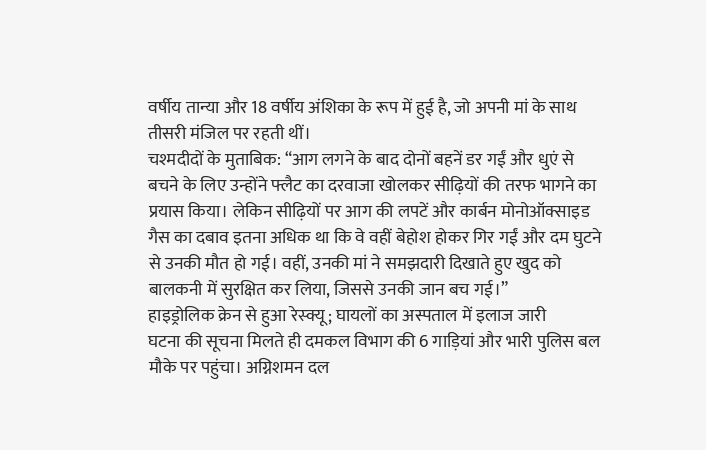वर्षीय तान्या और 18 वर्षीय अंशिका के रूप में हुई है, जो अपनी मां के साथ तीसरी मंजिल पर रहती थीं।
चश्मदीदों के मुताबिक: “आग लगने के बाद दोनों बहनें डर गईं और धुएं से बचने के लिए उन्होंने फ्लैट का दरवाजा खोलकर सीढ़ियों की तरफ भागने का प्रयास किया। लेकिन सीढ़ियों पर आग की लपटें और कार्बन मोनोऑक्साइड गैस का दबाव इतना अधिक था कि वे वहीं बेहोश होकर गिर गईं और दम घुटने से उनकी मौत हो गई। वहीं, उनकी मां ने समझदारी दिखाते हुए खुद को बालकनी में सुरक्षित कर लिया, जिससे उनकी जान बच गई।”
हाइड्रोलिक क्रेन से हुआ रेस्क्यू; घायलों का अस्पताल में इलाज जारी
घटना की सूचना मिलते ही दमकल विभाग की 6 गाड़ियां और भारी पुलिस बल मौके पर पहुंचा। अग्निशमन दल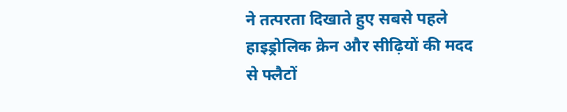ने तत्परता दिखाते हुए सबसे पहले हाइड्रोलिक क्रेन और सीढ़ियों की मदद से फ्लैटों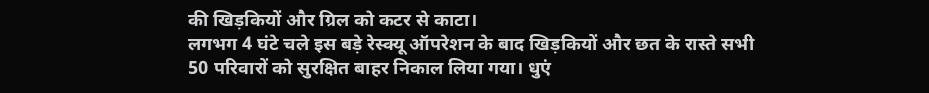की खिड़कियों और ग्रिल को कटर से काटा।
लगभग 4 घंटे चले इस बड़े रेस्क्यू ऑपरेशन के बाद खिड़कियों और छत के रास्ते सभी 50 परिवारों को सुरक्षित बाहर निकाल लिया गया। धुएं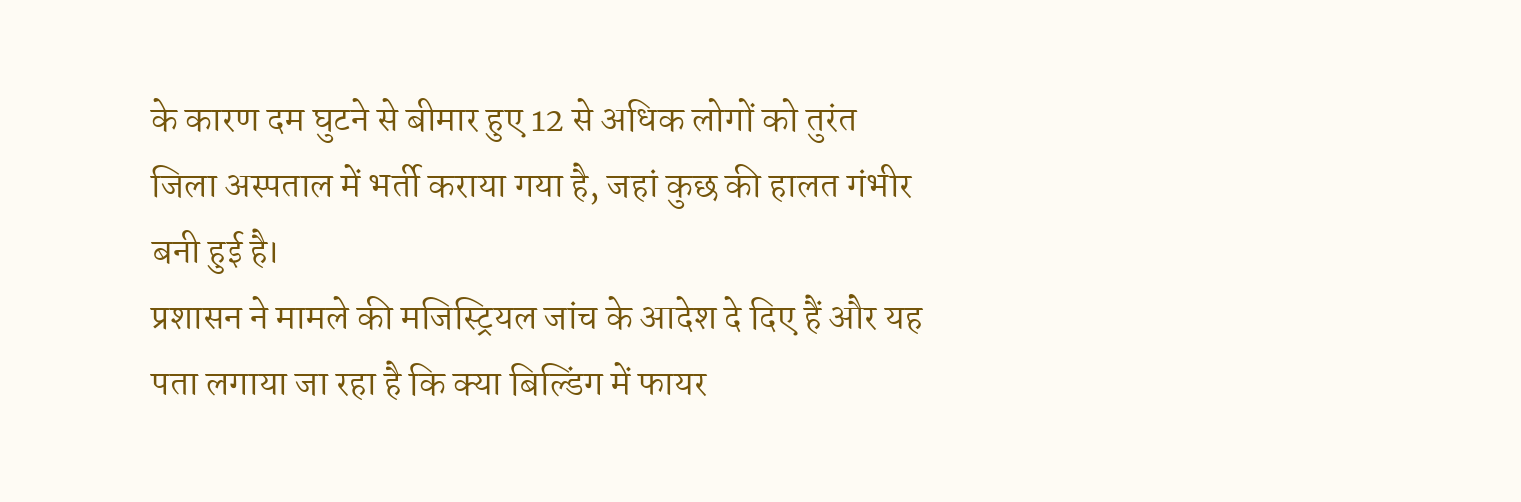के कारण दम घुटने से बीमार हुए 12 से अधिक लोगों को तुरंत जिला अस्पताल में भर्ती कराया गया है, जहां कुछ की हालत गंभीर बनी हुई है।
प्रशासन ने मामले की मजिस्ट्रियल जांच के आदेश दे दिए हैं और यह पता लगाया जा रहा है कि क्या बिल्डिंग में फायर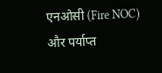एनओसी (Fire NOC) और पर्याप्त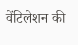वेंटिलेशन की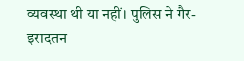व्यवस्था थी या नहीं। पुलिस ने गैर-इरादतन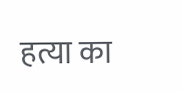हत्या का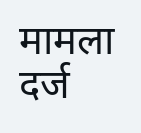मामला दर्ज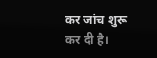कर जांच शुरू कर दी है।